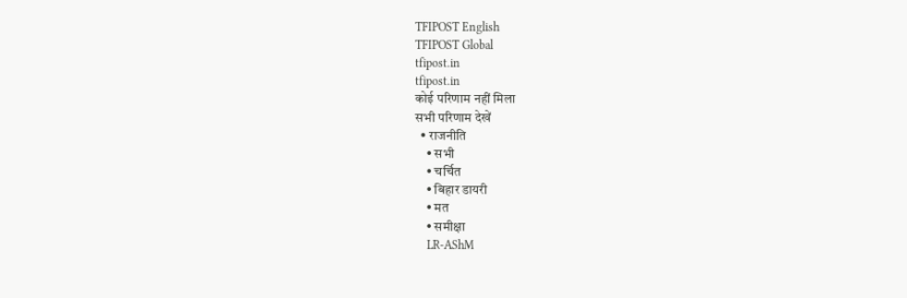TFIPOST English
TFIPOST Global
tfipost.in
tfipost.in
कोई परिणाम नहीं मिला
सभी परिणाम देखें
  • राजनीति
    • सभी
    • चर्चित
    • बिहार डायरी
    • मत
    • समीक्षा
    LR-AShM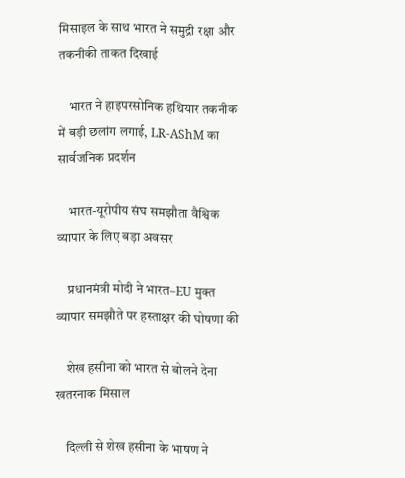मिसाइल के साथ भारत ने समुद्री रक्षा और तकनीकी ताकत दिखाई

    भारत ने हाइपरसोनिक हथियार तकनीक में बड़ी छलांग लगाई, LR-AShM का सार्वजनिक प्रदर्शन

    भारत-यूरोपीय संघ समझौता वैश्विक व्यापार के लिए बड़ा अवसर

    प्रधानमंत्री मोदी ने भारत–EU मुक्त व्यापार समझौते पर हस्ताक्षर की घोषणा की

    शेख हसीना को भारत से बोलने देना खतरनाक मिसाल

    दिल्ली से शेख हसीना के भाषण ने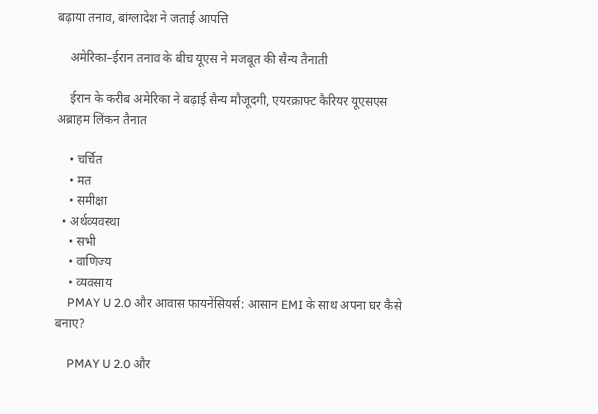बढ़ाया तनाव, बांग्लादेश ने जताई आपत्ति

    अमेरिका–ईरान तनाव के बीच यूएस ने मजबूत की सैन्य तैनाती

    ईरान के करीब अमेरिका ने बढ़ाई सैन्य मौजूदगी, एयरक्राफ्ट कैरियर यूएसएस अब्राहम लिंकन तैनात

    • चर्चित
    • मत
    • समीक्षा
  • अर्थव्यवस्था
    • सभी
    • वाणिज्य
    • व्यवसाय
    PMAY U 2.0 और आवास फायनेंसियर्स: आसान EMI के साथ अपना घर कैसे बनाए?

    PMAY U 2.0 और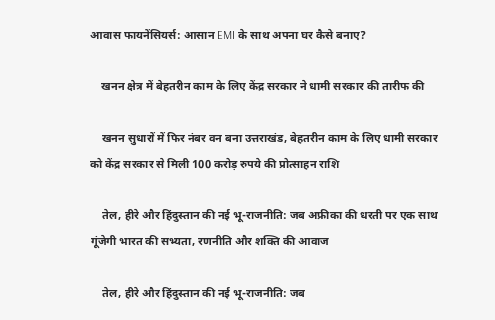आवास फायनेंसियर्स: आसान EMI के साथ अपना घर कैसे बनाए?

    खनन क्षेत्र में बेहतरीन काम के लिए केंद्र सरकार ने धामी सरकार की तारीफ की

    खनन सुधारों में फिर नंबर वन बना उत्तराखंड, बेहतरीन काम के लिए धामी सरकार को केंद्र सरकार से मिली 100 करोड़ रुपये की प्रोत्साहन राशि

    तेल, हीरे और हिंदुस्तान की नई भू-राजनीति: जब अफ्रीका की धरती पर एक साथ गूंजेगी भारत की सभ्यता, रणनीति और शक्ति की आवाज

    तेल, हीरे और हिंदुस्तान की नई भू-राजनीति: जब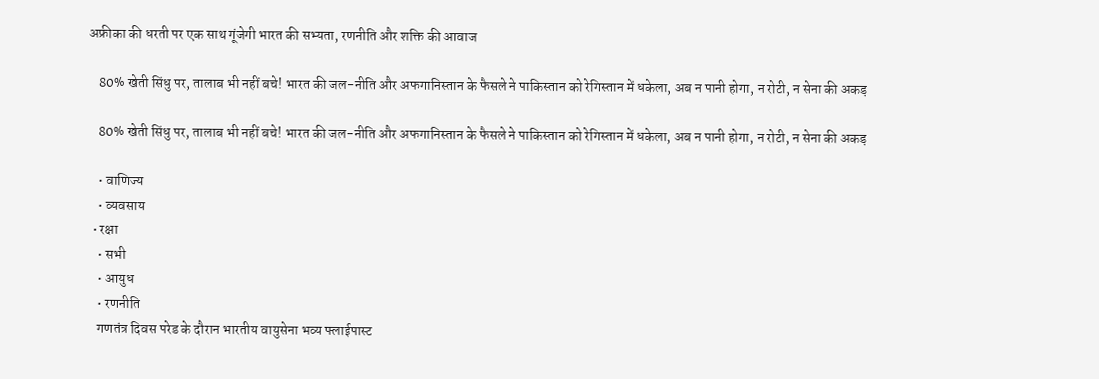अफ्रीका की धरती पर एक साथ गूंजेगी भारत की सभ्यता, रणनीति और शक्ति की आवाज

    80% खेती सिंधु पर, तालाब भी नहीं बचे! भारत की जल-नीति और अफगानिस्तान के फैसले ने पाकिस्तान को रेगिस्तान में धकेला, अब न पानी होगा, न रोटी, न सेना की अकड़

    80% खेती सिंधु पर, तालाब भी नहीं बचे! भारत की जल-नीति और अफगानिस्तान के फैसले ने पाकिस्तान को रेगिस्तान में धकेला, अब न पानी होगा, न रोटी, न सेना की अकड़

    • वाणिज्य
    • व्यवसाय
  • रक्षा
    • सभी
    • आयुध
    • रणनीति
    गणतंत्र दिवस परेड के दौरान भारतीय वायुसेना भव्य फ्लाईपास्ट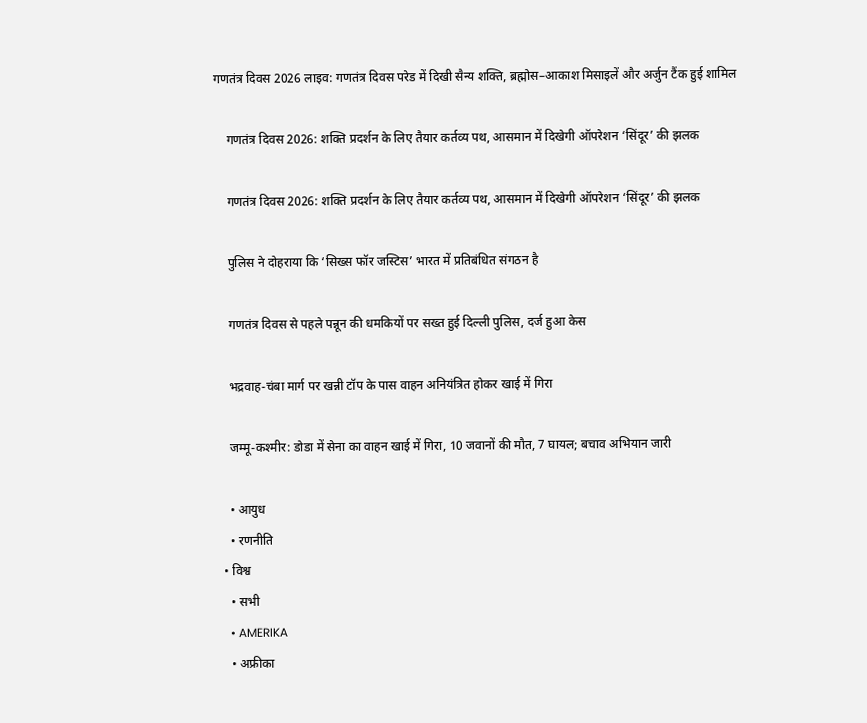गणतंत्र दिवस 2026 लाइव: गणतंत्र दिवस परेड में दिखी सैन्य शक्ति, ब्रह्मोस–आकाश मिसाइलें और अर्जुन टैंक हुई शामिल

    गणतंत्र दिवस 2026: शक्ति प्रदर्शन के लिए तैयार कर्तव्य पथ, आसमान में दिखेगी ऑपरेशन ‘सिंदूर’ की झलक

    गणतंत्र दिवस 2026: शक्ति प्रदर्शन के लिए तैयार कर्तव्य पथ, आसमान में दिखेगी ऑपरेशन ‘सिंदूर’ की झलक

    पुलिस ने दोहराया कि ‘सिख्स फॉर जस्टिस’ भारत में प्रतिबंधित संगठन है

    गणतंत्र दिवस से पहले पन्नून की धमकियों पर सख्त हुई दिल्ली पुलिस, दर्ज हुआ केस

    भद्रवाह-चंबा मार्ग पर खन्नी टॉप के पास वाहन अनियंत्रित होकर खाई में गिरा

    जम्मू-कश्मीर: डोडा में सेना का वाहन खाई में गिरा, 10 जवानों की मौत, 7 घायल; बचाव अभियान जारी

    • आयुध
    • रणनीति
  • विश्व
    • सभी
    • AMERIKA
    • अफ्रीका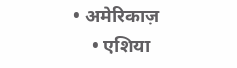• अमेरिकाज़
    • एशिया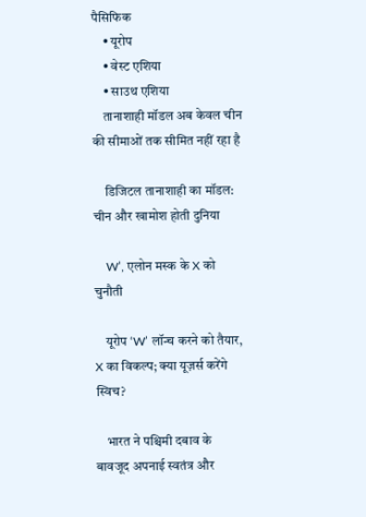पैसिफिक
    • यूरोप
    • वेस्ट एशिया
    • साउथ एशिया
    तानाशाही मॉडल अब केवल चीन की सीमाओं तक सीमित नहीं रहा है

    डिजिटल तानाशाही का मॉडल: चीन और खामोश होती दुनिया

    W’, एलोन मस्क के X को चुनौती

    यूरोप ‘W’ लॉन्च करने को तैयार, X का विकल्प; क्या यूज़र्स करेंगे स्विच?

    भारत ने पश्चिमी दबाव के बावजूद अपनाई स्वतंत्र और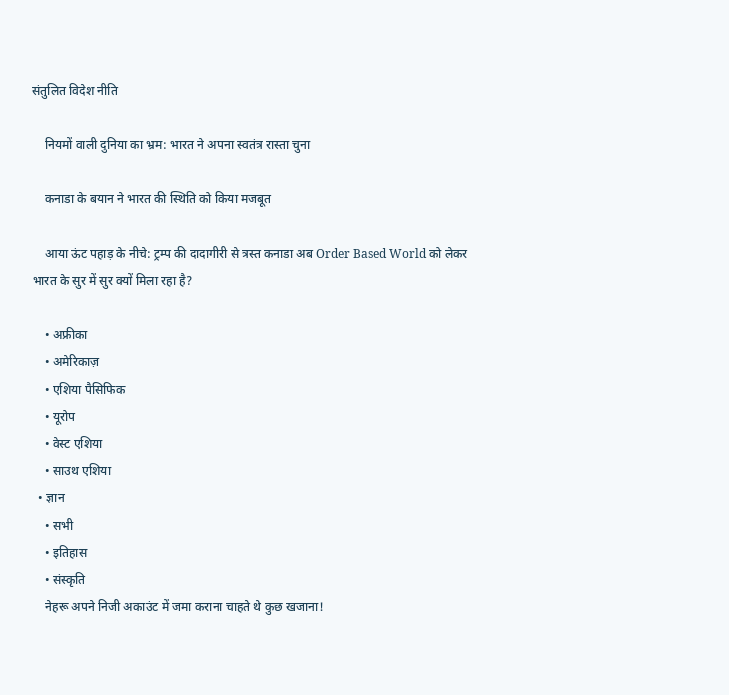संतुलित विदेश नीति

    नियमों वाली दुनिया का भ्रम: भारत ने अपना स्वतंत्र रास्ता चुना

    कनाडा के बयान ने भारत की स्थिति को किया मजबूत

    आया ऊंट पहाड़ के नीचे: ट्रम्प की दादागीरी से त्रस्त कनाडा अब Order Based World को लेकर भारत के सुर में सुर क्यों मिला रहा है?

    • अफ्रीका
    • अमेरिकाज़
    • एशिया पैसिफिक
    • यूरोप
    • वेस्ट एशिया
    • साउथ एशिया
  • ज्ञान
    • सभी
    • इतिहास
    • संस्कृति
    नेहरू अपने निजी अकाउंट में जमा कराना चाहते थे कुछ खजाना!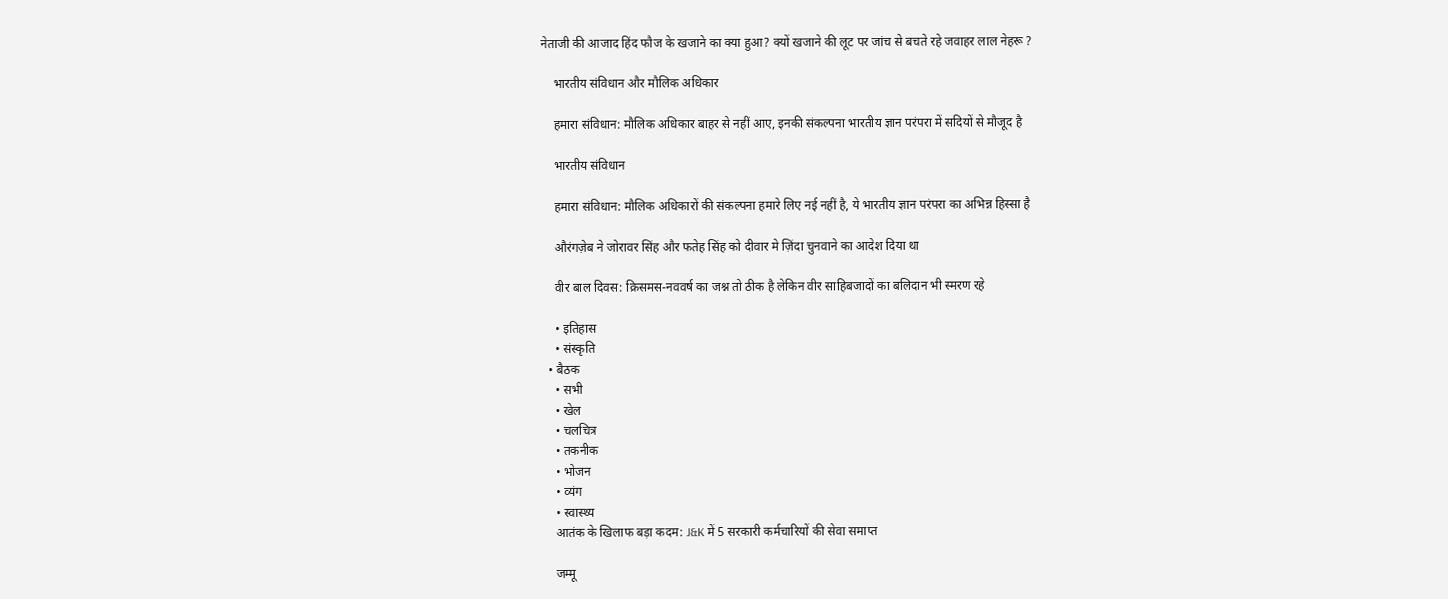नेताजी की आजाद हिंद फौज के खजाने का क्या हुआ? क्यों खजाने की लूट पर जांच से बचते रहे जवाहर लाल नेहरू ?

    भारतीय संविधान और मौलिक अधिकार

    हमारा संविधान: मौलिक अधिकार बाहर से नहीं आए, इनकी संकल्पना भारतीय ज्ञान परंपरा में सदियों से मौजूद है

    भारतीय संविधान

    हमारा संविधान: मौलिक अधिकारों की संकल्पना हमारे लिए नई नहीं है, ये भारतीय ज्ञान परंपरा का अभिन्न हिस्सा है

    औरंगज़ेब ने जोरावर सिंह और फतेह सिंह को दीवार मे ज़िंदा चुनवाने का आदेश दिया था

    वीर बाल दिवस: क्रिसमस-नववर्ष का जश्न तो ठीक है लेकिन वीर साहिबजादों का बलिदान भी स्मरण रहे

    • इतिहास
    • संस्कृति
  • बैठक
    • सभी
    • खेल
    • चलचित्र
    • तकनीक
    • भोजन
    • व्यंग
    • स्वास्थ्य
    आतंक के खिलाफ बड़ा कदम: J&K में 5 सरकारी कर्मचारियों की सेवा समाप्त

    जम्मू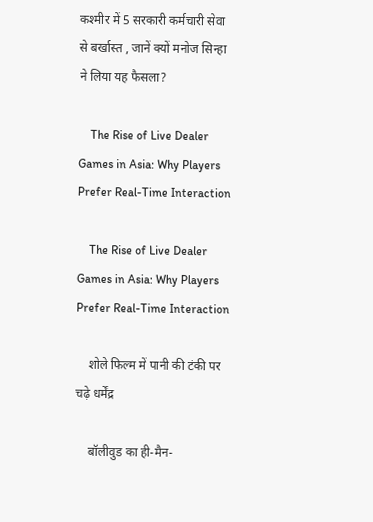कश्मीर में 5 सरकारी कर्मचारी सेवा से बर्खास्त , जानें क्यों मनोज सिन्हा ने लिया यह फैसला?

    The Rise of Live Dealer Games in Asia: Why Players Prefer Real-Time Interaction

    The Rise of Live Dealer Games in Asia: Why Players Prefer Real-Time Interaction

    शोले फिल्म में पानी की टंकी पर चढ़े धर्मेंद्र

    बॉलीवुड का ही-मैन-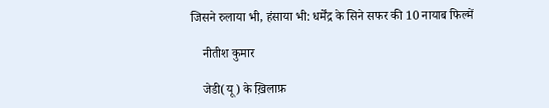जिसने रुलाया भी, हंसाया भी: धर्मेंद्र के सिने सफर की 10 नायाब फिल्में

    नीतीश कुमार

    जेडी(यू) के ख़िलाफ़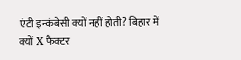एंटी इन्कंबेसी क्यों नहीं होती? बिहार में क्यों X फैक्टर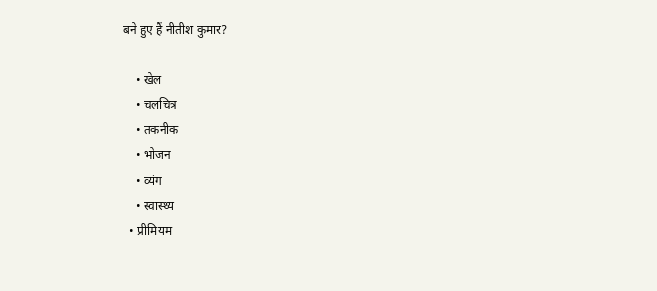बने हुए हैं नीतीश कुमार?

    • खेल
    • चलचित्र
    • तकनीक
    • भोजन
    • व्यंग
    • स्वास्थ्य
  • प्रीमियम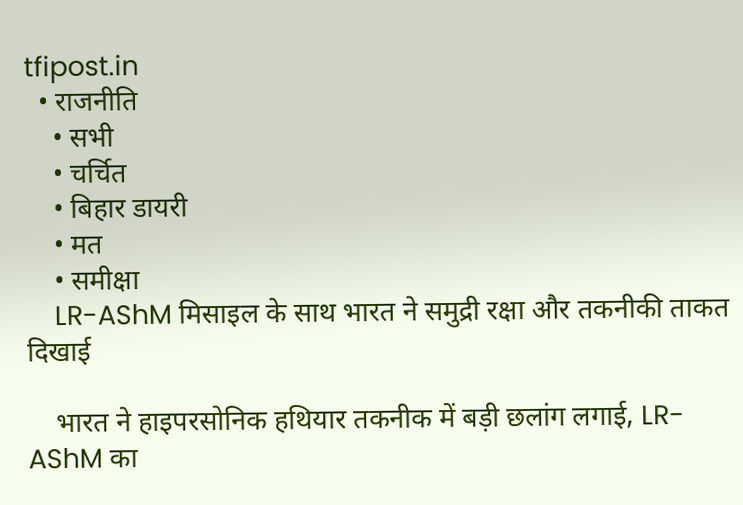tfipost.in
  • राजनीति
    • सभी
    • चर्चित
    • बिहार डायरी
    • मत
    • समीक्षा
    LR-AShM मिसाइल के साथ भारत ने समुद्री रक्षा और तकनीकी ताकत दिखाई

    भारत ने हाइपरसोनिक हथियार तकनीक में बड़ी छलांग लगाई, LR-AShM का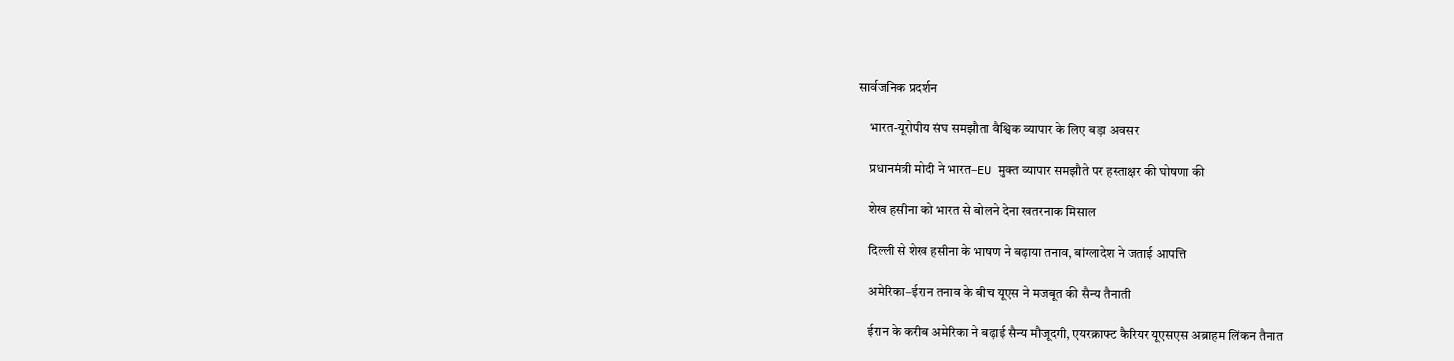सार्वजनिक प्रदर्शन

    भारत-यूरोपीय संघ समझौता वैश्विक व्यापार के लिए बड़ा अवसर

    प्रधानमंत्री मोदी ने भारत–EU मुक्त व्यापार समझौते पर हस्ताक्षर की घोषणा की

    शेख हसीना को भारत से बोलने देना खतरनाक मिसाल

    दिल्ली से शेख हसीना के भाषण ने बढ़ाया तनाव, बांग्लादेश ने जताई आपत्ति

    अमेरिका–ईरान तनाव के बीच यूएस ने मजबूत की सैन्य तैनाती

    ईरान के करीब अमेरिका ने बढ़ाई सैन्य मौजूदगी, एयरक्राफ्ट कैरियर यूएसएस अब्राहम लिंकन तैनात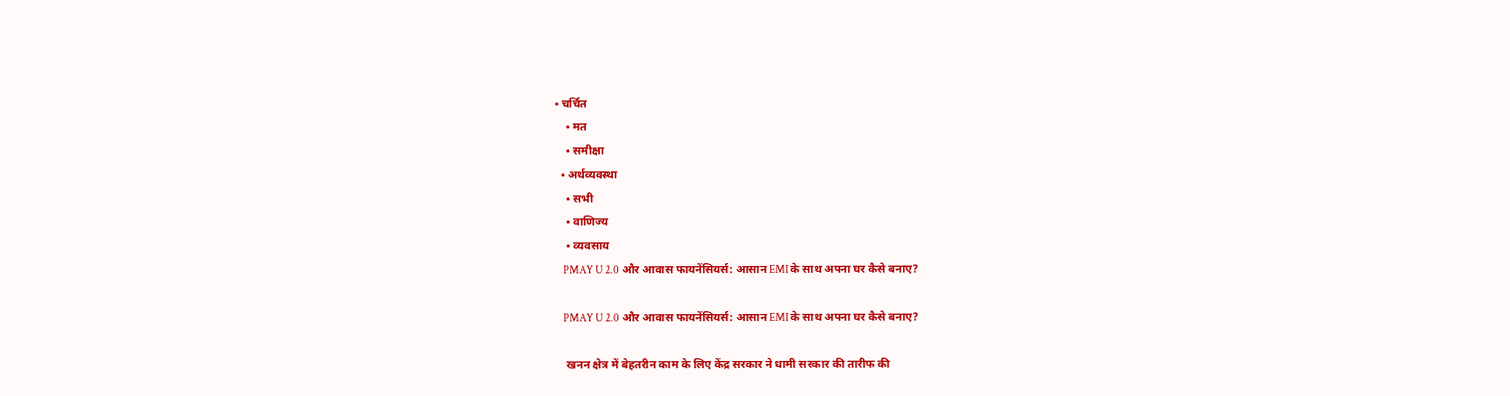• चर्चित
    • मत
    • समीक्षा
  • अर्थव्यवस्था
    • सभी
    • वाणिज्य
    • व्यवसाय
    PMAY U 2.0 और आवास फायनेंसियर्स: आसान EMI के साथ अपना घर कैसे बनाए?

    PMAY U 2.0 और आवास फायनेंसियर्स: आसान EMI के साथ अपना घर कैसे बनाए?

    खनन क्षेत्र में बेहतरीन काम के लिए केंद्र सरकार ने धामी सरकार की तारीफ की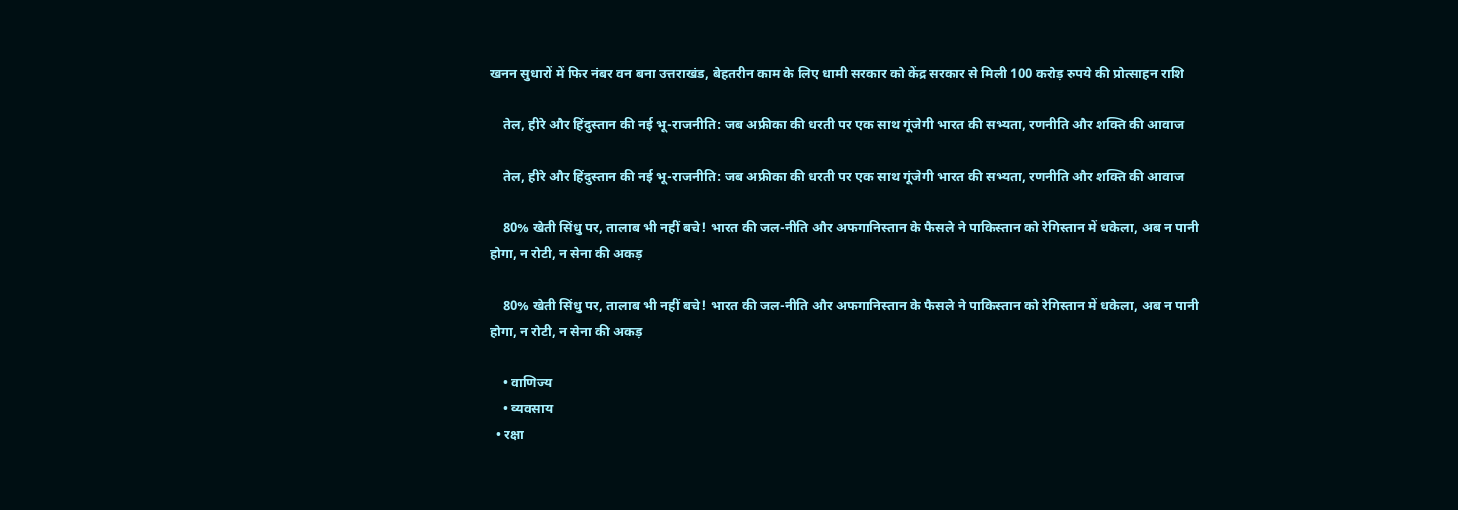खनन सुधारों में फिर नंबर वन बना उत्तराखंड, बेहतरीन काम के लिए धामी सरकार को केंद्र सरकार से मिली 100 करोड़ रुपये की प्रोत्साहन राशि

    तेल, हीरे और हिंदुस्तान की नई भू-राजनीति: जब अफ्रीका की धरती पर एक साथ गूंजेगी भारत की सभ्यता, रणनीति और शक्ति की आवाज

    तेल, हीरे और हिंदुस्तान की नई भू-राजनीति: जब अफ्रीका की धरती पर एक साथ गूंजेगी भारत की सभ्यता, रणनीति और शक्ति की आवाज

    80% खेती सिंधु पर, तालाब भी नहीं बचे! भारत की जल-नीति और अफगानिस्तान के फैसले ने पाकिस्तान को रेगिस्तान में धकेला, अब न पानी होगा, न रोटी, न सेना की अकड़

    80% खेती सिंधु पर, तालाब भी नहीं बचे! भारत की जल-नीति और अफगानिस्तान के फैसले ने पाकिस्तान को रेगिस्तान में धकेला, अब न पानी होगा, न रोटी, न सेना की अकड़

    • वाणिज्य
    • व्यवसाय
  • रक्षा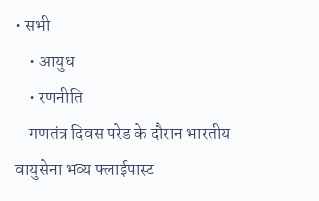• सभी
    • आयुध
    • रणनीति
    गणतंत्र दिवस परेड के दौरान भारतीय वायुसेना भव्य फ्लाईपास्ट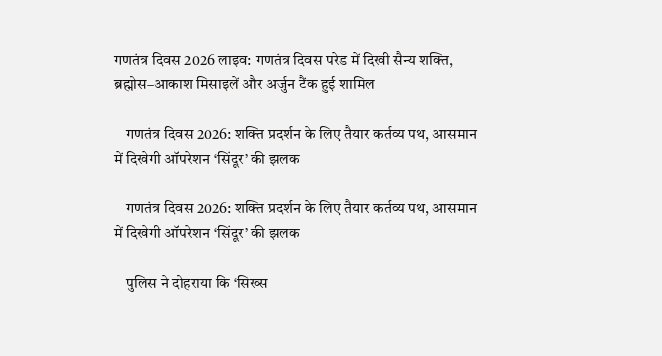गणतंत्र दिवस 2026 लाइव: गणतंत्र दिवस परेड में दिखी सैन्य शक्ति, ब्रह्मोस–आकाश मिसाइलें और अर्जुन टैंक हुई शामिल

    गणतंत्र दिवस 2026: शक्ति प्रदर्शन के लिए तैयार कर्तव्य पथ, आसमान में दिखेगी ऑपरेशन ‘सिंदूर’ की झलक

    गणतंत्र दिवस 2026: शक्ति प्रदर्शन के लिए तैयार कर्तव्य पथ, आसमान में दिखेगी ऑपरेशन ‘सिंदूर’ की झलक

    पुलिस ने दोहराया कि ‘सिख्स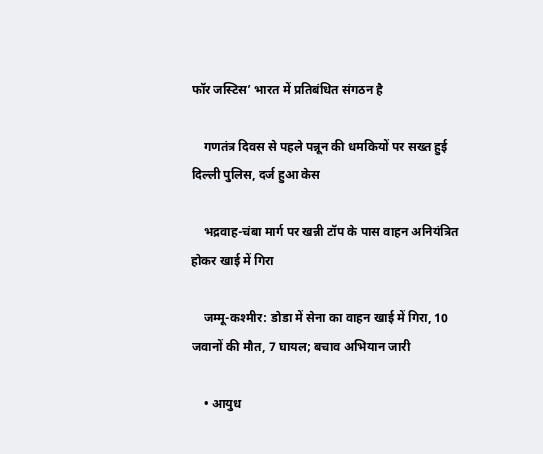फॉर जस्टिस’ भारत में प्रतिबंधित संगठन है

    गणतंत्र दिवस से पहले पन्नून की धमकियों पर सख्त हुई दिल्ली पुलिस, दर्ज हुआ केस

    भद्रवाह-चंबा मार्ग पर खन्नी टॉप के पास वाहन अनियंत्रित होकर खाई में गिरा

    जम्मू-कश्मीर: डोडा में सेना का वाहन खाई में गिरा, 10 जवानों की मौत, 7 घायल; बचाव अभियान जारी

    • आयुध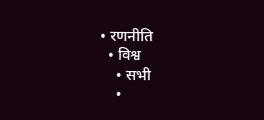• रणनीति
  • विश्व
    • सभी
    •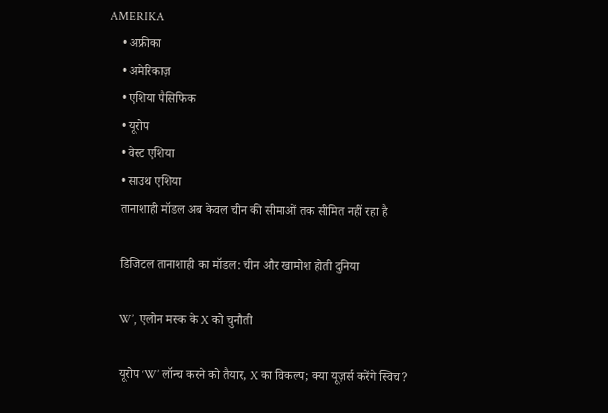AMERIKA
    • अफ्रीका
    • अमेरिकाज़
    • एशिया पैसिफिक
    • यूरोप
    • वेस्ट एशिया
    • साउथ एशिया
    तानाशाही मॉडल अब केवल चीन की सीमाओं तक सीमित नहीं रहा है

    डिजिटल तानाशाही का मॉडल: चीन और खामोश होती दुनिया

    W’, एलोन मस्क के X को चुनौती

    यूरोप ‘W’ लॉन्च करने को तैयार, X का विकल्प; क्या यूज़र्स करेंगे स्विच?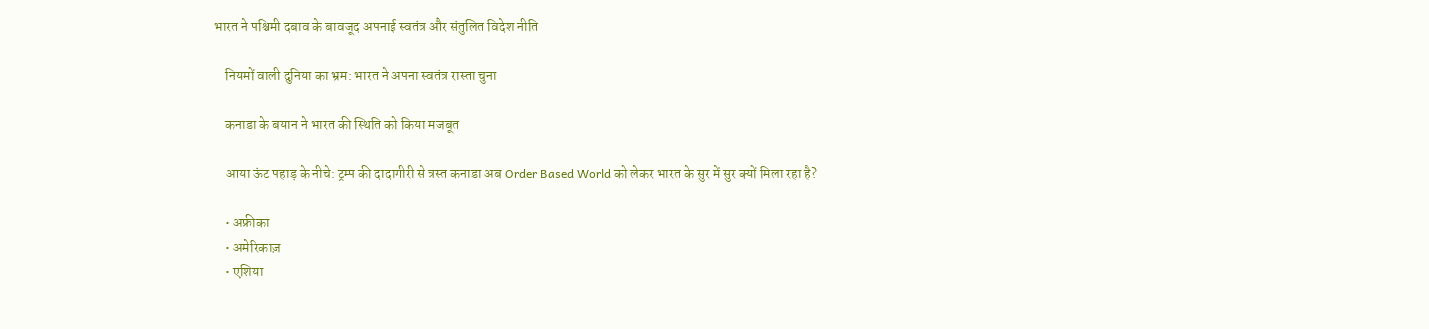भारत ने पश्चिमी दबाव के बावजूद अपनाई स्वतंत्र और संतुलित विदेश नीति

    नियमों वाली दुनिया का भ्रम: भारत ने अपना स्वतंत्र रास्ता चुना

    कनाडा के बयान ने भारत की स्थिति को किया मजबूत

    आया ऊंट पहाड़ के नीचे: ट्रम्प की दादागीरी से त्रस्त कनाडा अब Order Based World को लेकर भारत के सुर में सुर क्यों मिला रहा है?

    • अफ्रीका
    • अमेरिकाज़
    • एशिया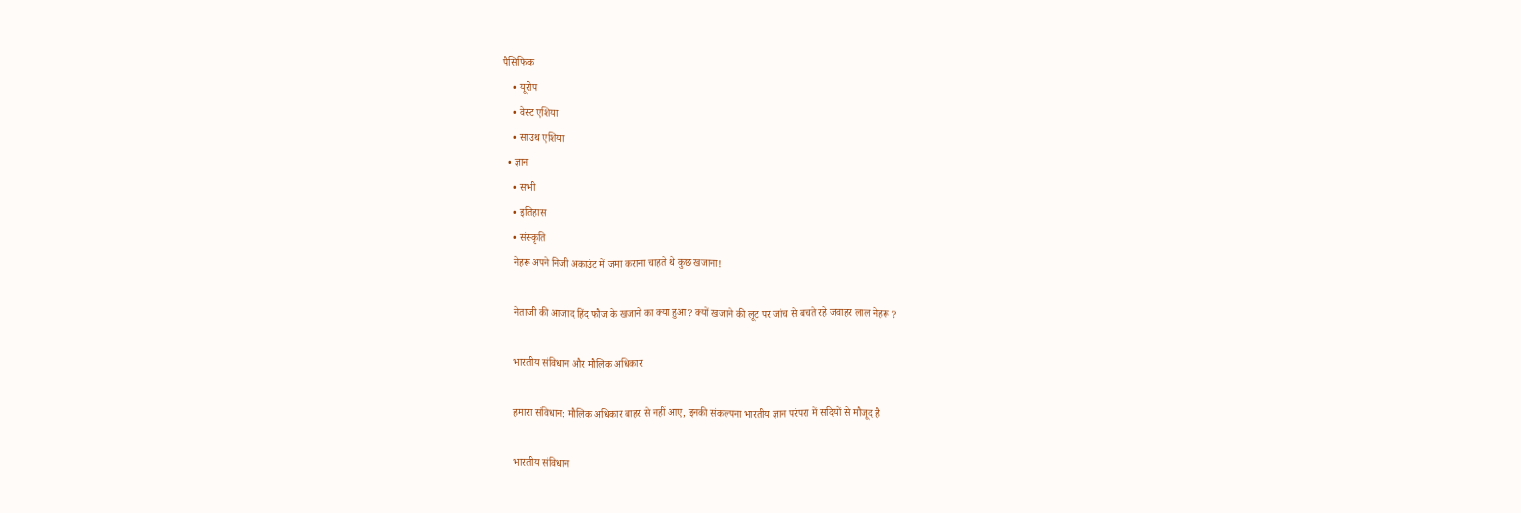पैसिफिक
    • यूरोप
    • वेस्ट एशिया
    • साउथ एशिया
  • ज्ञान
    • सभी
    • इतिहास
    • संस्कृति
    नेहरू अपने निजी अकाउंट में जमा कराना चाहते थे कुछ खजाना!

    नेताजी की आजाद हिंद फौज के खजाने का क्या हुआ? क्यों खजाने की लूट पर जांच से बचते रहे जवाहर लाल नेहरू ?

    भारतीय संविधान और मौलिक अधिकार

    हमारा संविधान: मौलिक अधिकार बाहर से नहीं आए, इनकी संकल्पना भारतीय ज्ञान परंपरा में सदियों से मौजूद है

    भारतीय संविधान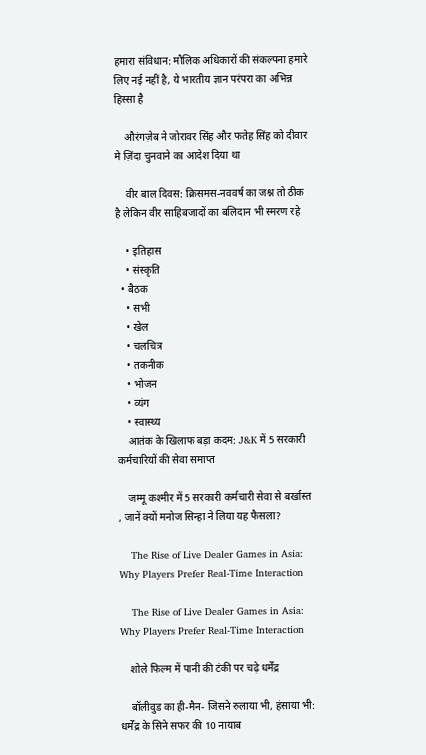हमारा संविधान: मौलिक अधिकारों की संकल्पना हमारे लिए नई नहीं है, ये भारतीय ज्ञान परंपरा का अभिन्न हिस्सा है

    औरंगज़ेब ने जोरावर सिंह और फतेह सिंह को दीवार मे ज़िंदा चुनवाने का आदेश दिया था

    वीर बाल दिवस: क्रिसमस-नववर्ष का जश्न तो ठीक है लेकिन वीर साहिबजादों का बलिदान भी स्मरण रहे

    • इतिहास
    • संस्कृति
  • बैठक
    • सभी
    • खेल
    • चलचित्र
    • तकनीक
    • भोजन
    • व्यंग
    • स्वास्थ्य
    आतंक के खिलाफ बड़ा कदम: J&K में 5 सरकारी कर्मचारियों की सेवा समाप्त

    जम्मू कश्मीर में 5 सरकारी कर्मचारी सेवा से बर्खास्त , जानें क्यों मनोज सिन्हा ने लिया यह फैसला?

    The Rise of Live Dealer Games in Asia: Why Players Prefer Real-Time Interaction

    The Rise of Live Dealer Games in Asia: Why Players Prefer Real-Time Interaction

    शोले फिल्म में पानी की टंकी पर चढ़े धर्मेंद्र

    बॉलीवुड का ही-मैन- जिसने रुलाया भी, हंसाया भी: धर्मेंद्र के सिने सफर की 10 नायाब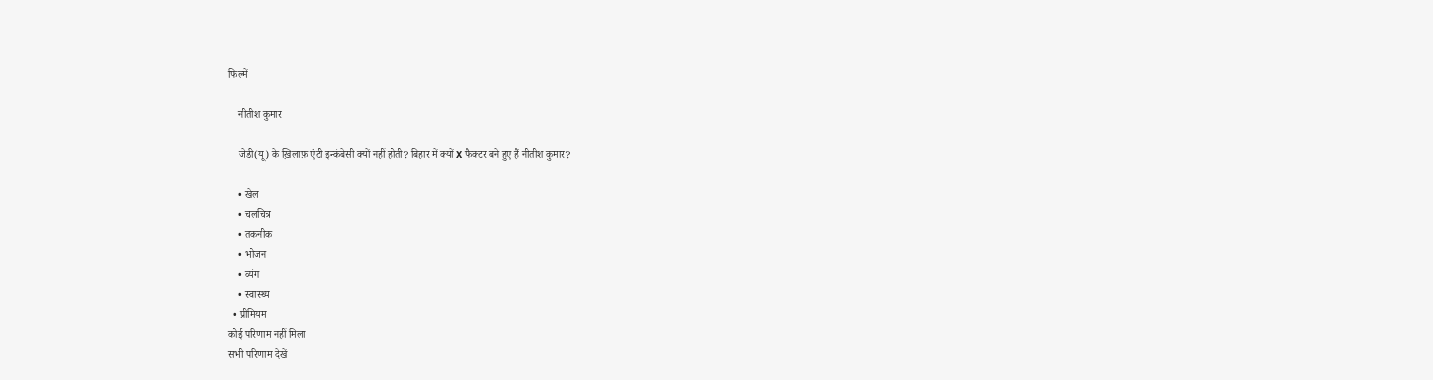फिल्में

    नीतीश कुमार

    जेडी(यू) के ख़िलाफ़ एंटी इन्कंबेसी क्यों नहीं होती? बिहार में क्यों X फैक्टर बने हुए हैं नीतीश कुमार?

    • खेल
    • चलचित्र
    • तकनीक
    • भोजन
    • व्यंग
    • स्वास्थ्य
  • प्रीमियम
कोई परिणाम नहीं मिला
सभी परिणाम देखें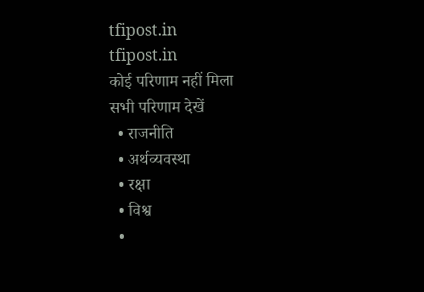tfipost.in
tfipost.in
कोई परिणाम नहीं मिला
सभी परिणाम देखें
  • राजनीति
  • अर्थव्यवस्था
  • रक्षा
  • विश्व
  •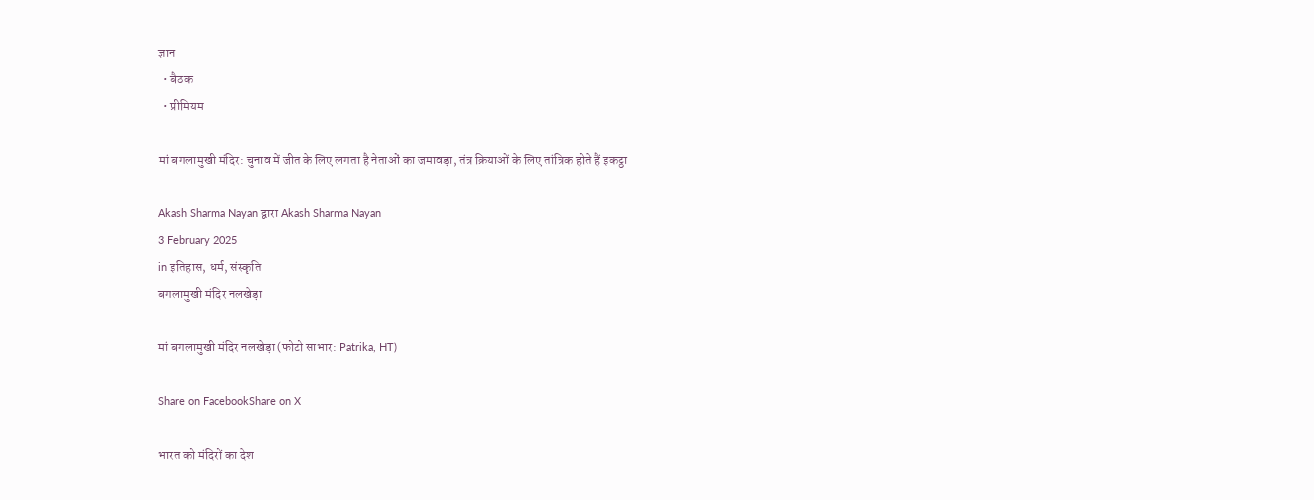ज्ञान
  • बैठक
  • प्रीमियम

मां बगलामुखी मंदिर: चुनाव में जीत के लिए लगता है नेताओं का जमावड़ा, तंत्र क्रियाओं के लिए तांत्रिक होते हैं इकट्ठा

Akash Sharma Nayan द्वारा Akash Sharma Nayan
3 February 2025
in इतिहास, धर्म, संस्कृति
बगलामुखी मंदिर नलखेड़ा

मां बगलामुखी मंदिर नलखेड़ा (फोटो साभार: Patrika, HT)

Share on FacebookShare on X

भारत को मंदिरों का देश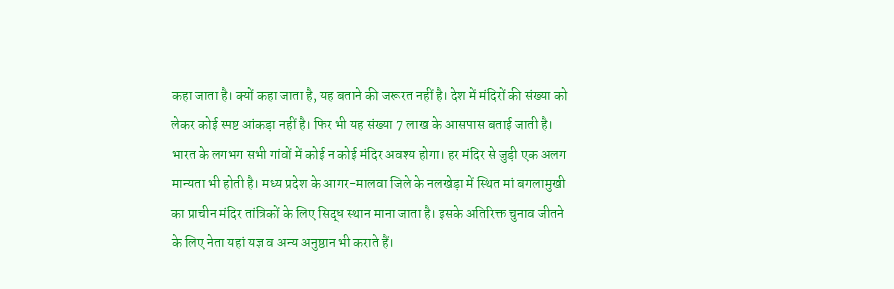कहा जाता है। क्यों कहा जाता है, यह बताने की जरूरत नहीं है। देश में मंदिरों की संख्या को लेकर कोई स्पष्ट आंकड़ा नहीं है। फिर भी यह संख्या 7 लाख के आसपास बताई जाती है। भारत के लगभग सभी गांवों में कोई न कोई मंदिर अवश्य होगा। हर मंदिर से जुड़ी एक अलग मान्यता भी होती है। मध्य प्रदेश के आगर-मालवा जिले के नलखेड़ा में स्थित मां बगलामुखी का प्राचीन मंदिर तांत्रिकों के लिए सिद्ध स्थान माना जाता है। इसके अतिरिक्त चुनाव जीतने के लिए नेता यहां यज्ञ व अन्य अनुष्ठान भी कराते हैं।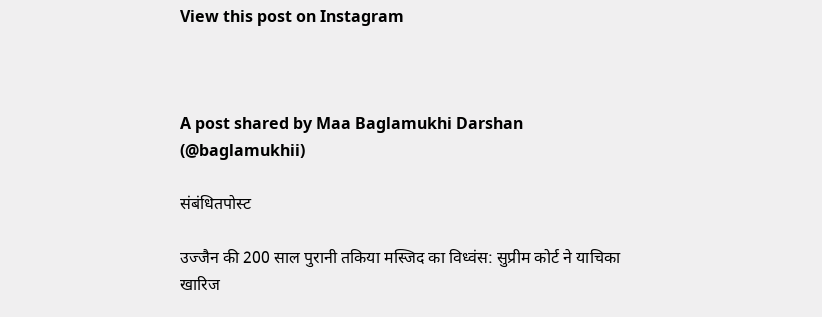View this post on Instagram



A post shared by Maa Baglamukhi Darshan (@baglamukhii)

संबंधितपोस्ट

उज्जैन की 200 साल पुरानी तकिया मस्जिद का विध्वंस: सुप्रीम कोर्ट ने याचिका खारिज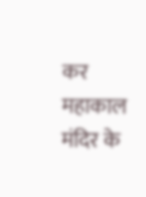कर महाकाल मंदिर के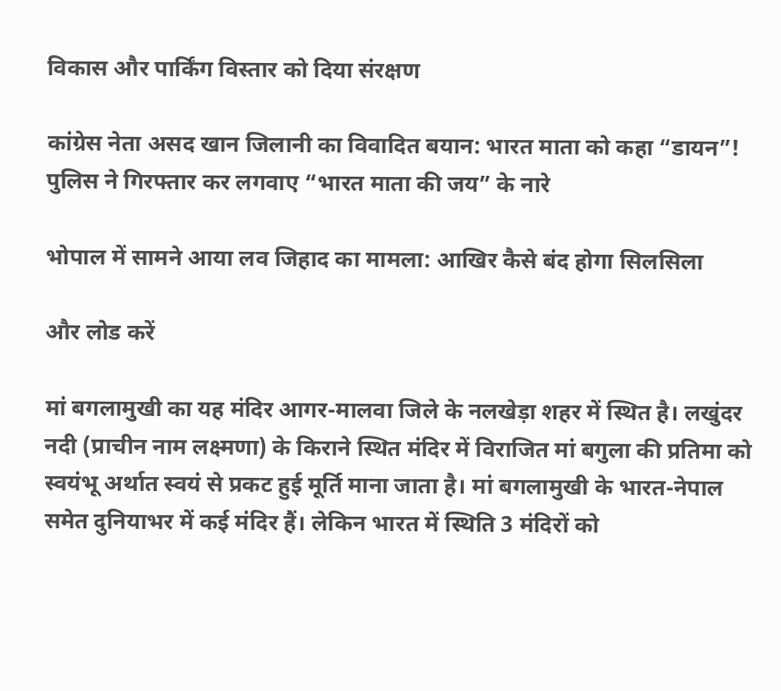विकास और पार्किंग विस्तार को दिया संरक्षण

कांग्रेस नेता असद खान जिलानी का विवादित बयान: भारत माता को कहा “डायन”! पुलिस ने गिरफ्तार कर लगवाए “भारत माता की जय” के नारे

भोपाल में सामने आया लव जिहाद का मामला: आखिर कैसे बंद होगा सिलसिला

और लोड करें

मां बगलामुखी का यह मंदिर आगर-मालवा जिले के नलखेड़ा शहर में स्थित है। लखुंदर नदी (प्राचीन नाम लक्ष्मणा) के किराने स्थित मंदिर में विराजित मां बगुला की प्रतिमा को स्वयंभू अर्थात स्वयं से प्रकट हुई मूर्ति माना जाता है। मां बगलामुखी के भारत-नेपाल समेत दुनियाभर में कई मंदिर हैं। लेकिन भारत में स्थिति 3 मंदिरों को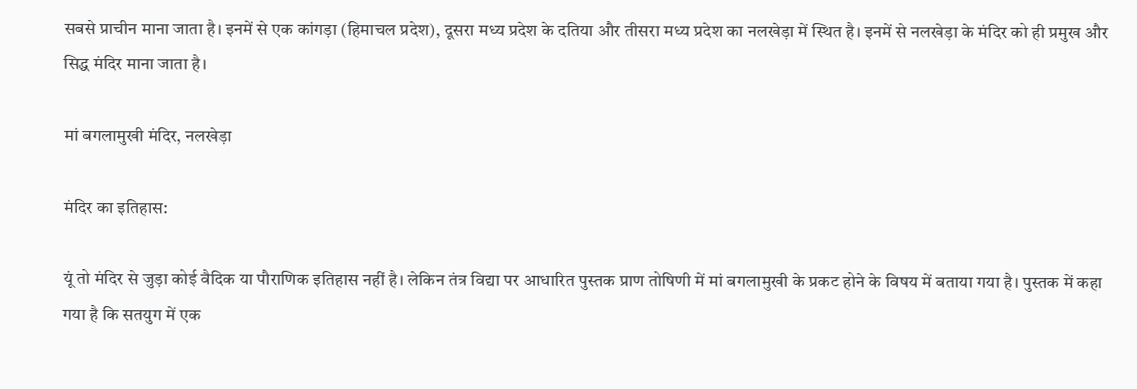सबसे प्राचीन माना जाता है। इनमें से एक कांगड़ा (हिमाचल प्रदेश), दूसरा मध्य प्रदेश के दतिया और तीसरा मध्य प्रदेश का नलखेड़ा में स्थित है। इनमें से नलखेड़ा के मंदिर को ही प्रमुख और सिद्ध मंदिर माना जाता है।

मां बगलामुखी मंदिर, नलखेड़ा

मंदिर का इतिहास:

यूं तो मंदिर से जुड़ा कोई वैदिक या पौराणिक इतिहास नहीं है। लेकिन तंत्र विद्या पर आधारित पुस्तक प्राण तोषिणी में मां बगलामुखी के प्रकट होने के विषय में बताया गया है। पुस्तक में कहा गया है कि सतयुग में एक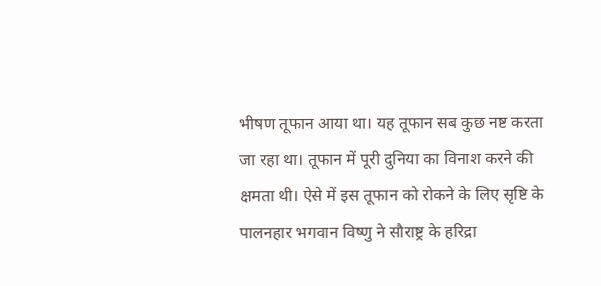भीषण तूफान आया था। यह तूफान सब कुछ नष्ट करता जा रहा था। तूफान में पूरी दुनिया का विनाश करने की क्षमता थी। ऐसे में इस तूफान को रोकने के लिए सृष्टि के पालनहार भगवान विष्णु ने सौराष्ट्र के हरिद्रा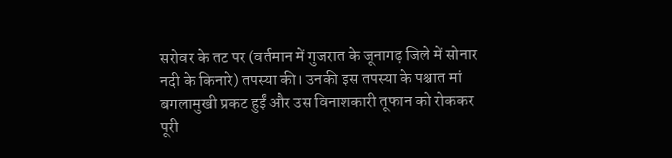सरोवर के तट पर (वर्तमान में गुजरात के जूनागढ़ जिले में सोनार नदी के किनारे) तपस्या की। उनकी इस तपस्या के पश्चात मां बगलामुखी प्रकट हुईं और उस विनाशकारी तूफान को रोककर पूरी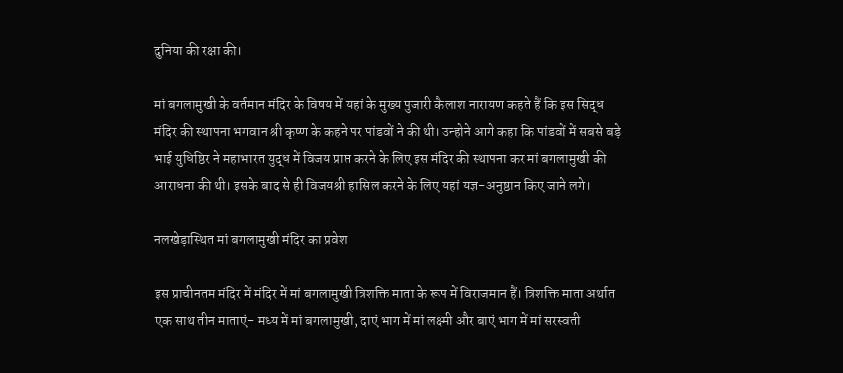दुनिया की रक्षा की।

मां बगलामुखी के वर्तमान मंदिर के विषय में यहां के मुख्य पुजारी कैलाश नारायण कहते हैं कि इस सिद्ध मंदिर की स्थापना भगवान श्री कृष्ण के कहने पर पांडवों ने की थी। उन्होने आगे कहा कि पांडवों में सबसे बड़े भाई युधिष्ठिर ने महाभारत युद्ध में विजय प्राप्त करने के लिए इस मंदिर की स्थापना कर मां बगलामुखी की आराधना की थी। इसके बाद से ही विजयश्री हासिल करने के लिए यहां यज्ञ-अनुष्ठान किए जाने लगे।

नलखेड़ास्थित मां बगलामुखी मंदिर का प्रवेश

इस प्राचीनतम मंदिर में मंदिर में मां बगलामुखी त्रिशक्ति माता के रूप में विराजमान हैं। त्रिशक्ति माता अर्थात एक साथ तीन माताएं- मध्य में मां बगलामुखी, दाएं भाग में मां लक्ष्मी और बाएं भाग में मां सरस्वती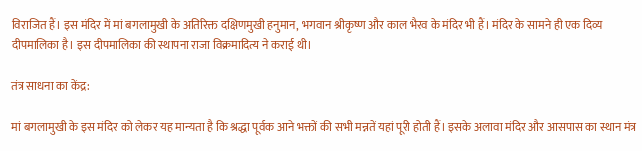विराजित हैं। इस मंदिर में मां बगलामुखी के अतिरिक्त दक्षिणमुखी हनुमान, भगवान श्रीकृष्ण और काल भैरव के मंदिर भी हैं। मंदिर के सामने ही एक दिव्य दीपमालिका है। इस दीपमालिका की स्थापना राजा विक्रमादित्य ने कराई थी।

तंत्र साधना का केंद्र:

मां बगलामुखी के इस मंदिर को लेकर यह मान्यता है कि श्रद्धा पूर्वक आने भक्तों की सभी मन्नतें यहां पूरी होती हैं। इसके अलावा मंदिर और आसपास का स्थान मंत्र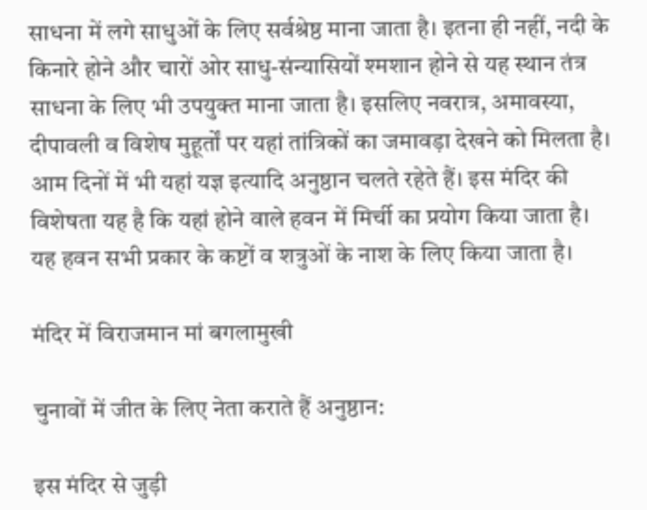साधना में लगे साधुओं के लिए सर्वश्रेष्ठ माना जाता है। इतना ही नहीं, नदी के किनारे होने और चारों ओर साधु-संन्यासियों श्मशान होने से यह स्थान तंत्र साधना के लिए भी उपयुक्त माना जाता है। इसलिए नवरात्र, अमावस्या, दीपावली व विशेष मुहूर्तों पर यहां तांत्रिकों का जमावड़ा देखने को मिलता है। आम दिनों में भी यहां यज्ञ इत्यादि अनुष्ठान चलते रहेते हैं। इस मंदिर की विशेषता यह है कि यहां होने वाले हवन में मिर्ची का प्रयोग किया जाता है। यह हवन सभी प्रकार के कष्टों व शत्रुओं के नाश के लिए किया जाता है।

मंदिर में विराजमान मां बगलामुखी

चुनावों में जीत के लिए नेता कराते हैं अनुष्ठान:

इस मंदिर से जुड़ी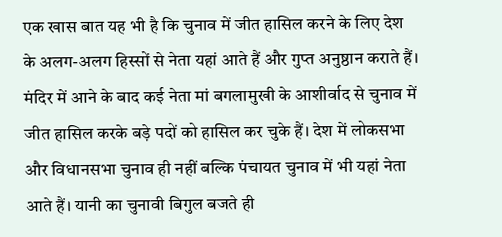एक खास बात यह भी है कि चुनाव में जीत हासिल करने के लिए देश के अलग-अलग हिस्सों से नेता यहां आते हैं और गुप्त अनुष्ठान कराते हैं। मंदिर में आने के बाद कई नेता मां बगलामुखी के आशीर्वाद से चुनाव में जीत हासिल करके बड़े पदों को हासिल कर चुके हैं। देश में लोकसभा और विधानसभा चुनाव ही नहीं बल्कि पंचायत चुनाव में भी यहां नेता आते हैं। यानी का चुनावी बिगुल बजते ही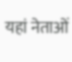यहां नेताओं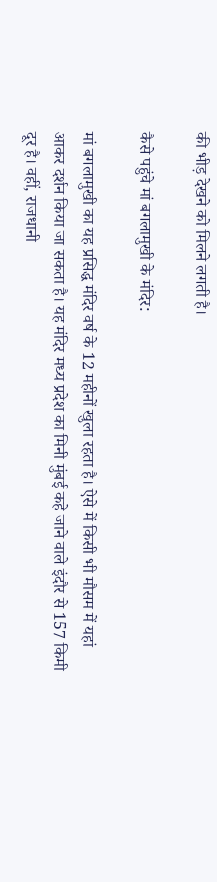की भीड़ देखने को मिलने लगती है।

कैसे पहुंचे मां बगलामुखी के मंदिर:

मां बगलामुखी का यह प्रसिद्ध मंदिर वर्ष के 12 महीनों खुला रहता है। ऐसे में किसी भी मौसम में यहां आकर दर्शन किया जा सकता है। यह मंदिर मध्य प्रदेश का मिनी मुंबई कहे जाने वाले इंदौर से 157 किमी दूर है। वहीं, राजधानी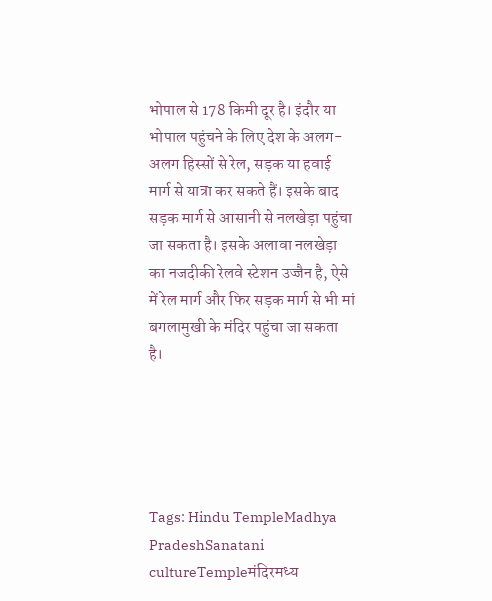भोपाल से 178 किमी दूर है। इंदौर या भोपाल पहुंचने के लिए देश के अलग-अलग हिस्सों से रेल, सड़क या हवाई मार्ग से यात्रा कर सकते हैं। इसके बाद सड़क मार्ग से आसानी से नलखेड़ा पहुंचा जा सकता है। इसके अलावा नलखेड़ा का नजदीकी रेलवे स्टेशन उज्जैन है, ऐसे में रेल मार्ग और फिर सड़क मार्ग से भी मां बगलामुखी के मंदिर पहुंचा जा सकता है।





Tags: Hindu TempleMadhya PradeshSanatani cultureTempleमंदिरमध्य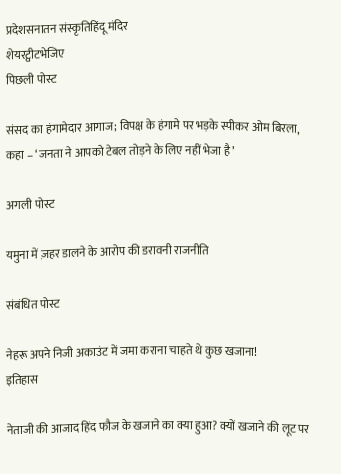प्रदेशसनातन संस्कृतिहिंदू मंदिर
शेयरट्वीटभेजिए
पिछली पोस्ट

संसद का हंगामेदार आगाज; विपक्ष के हंगामे पर भड़के स्पीकर ओम बिरला, कहा – ‘जनता ने आपको टेबल तोड़ने के लिए नहीं भेजा है’

अगली पोस्ट

यमुना में ज़हर डालने के आरोप की डरावनी राजनीति

संबंधित पोस्ट

नेहरू अपने निजी अकाउंट में जमा कराना चाहते थे कुछ खजाना!
इतिहास

नेताजी की आजाद हिंद फौज के खजाने का क्या हुआ? क्यों खजाने की लूट पर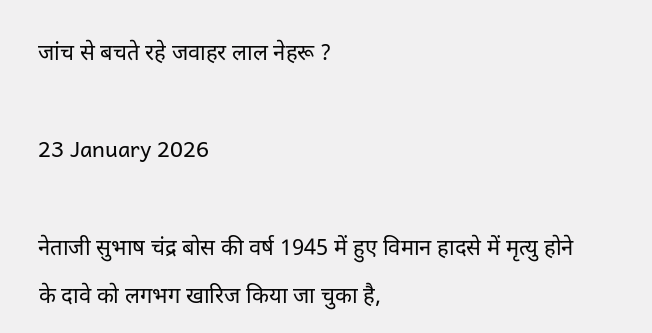जांच से बचते रहे जवाहर लाल नेहरू ?

23 January 2026

नेताजी सुभाष चंद्र बोस की वर्ष 1945 में हुए विमान हादसे में मृत्यु होने के दावे को लगभग खारिज किया जा चुका है,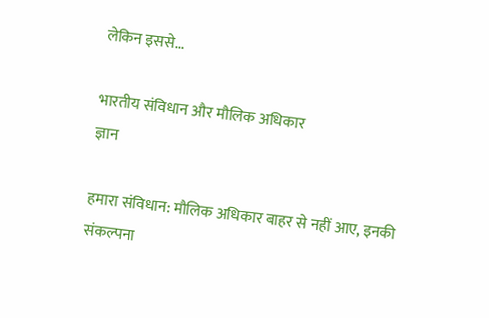लेकिन इससे...

भारतीय संविधान और मौलिक अधिकार
ज्ञान

हमारा संविधान: मौलिक अधिकार बाहर से नहीं आए, इनकी संकल्पना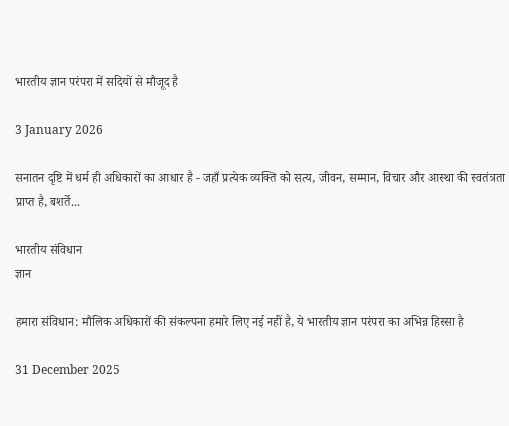भारतीय ज्ञान परंपरा में सदियों से मौजूद है

3 January 2026

सनातन दृष्टि में धर्म ही अधिकारों का आधार है - जहाँ प्रत्येक व्यक्ति को सत्य, जीवन, सम्मान, विचार और आस्था की स्वतंत्रता प्राप्त है, बशर्ते...

भारतीय संविधान
ज्ञान

हमारा संविधान: मौलिक अधिकारों की संकल्पना हमारे लिए नई नहीं है, ये भारतीय ज्ञान परंपरा का अभिन्न हिस्सा है

31 December 2025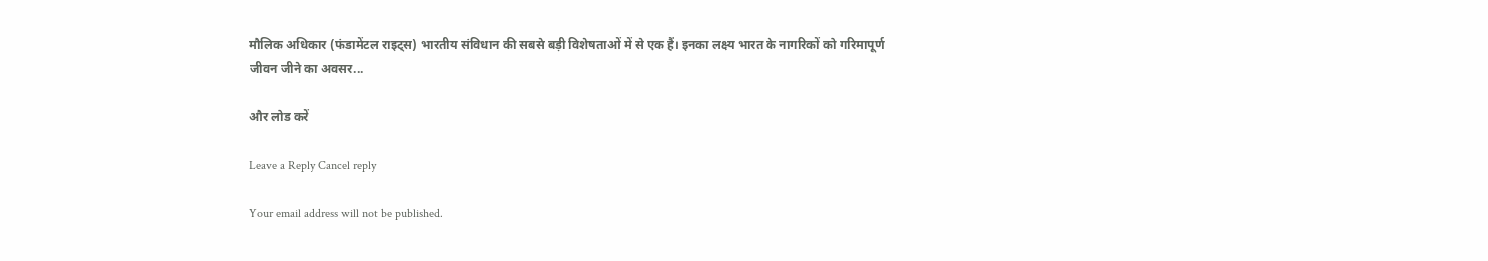मौलिक अधिकार (फंडामेंटल राइट्स) भारतीय संविधान की सबसे बड़ी विशेषताओं में से एक हैं। इनका लक्ष्य भारत के नागरिकों को गरिमापूर्ण जीवन जीने का अवसर...

और लोड करें

Leave a Reply Cancel reply

Your email address will not be published.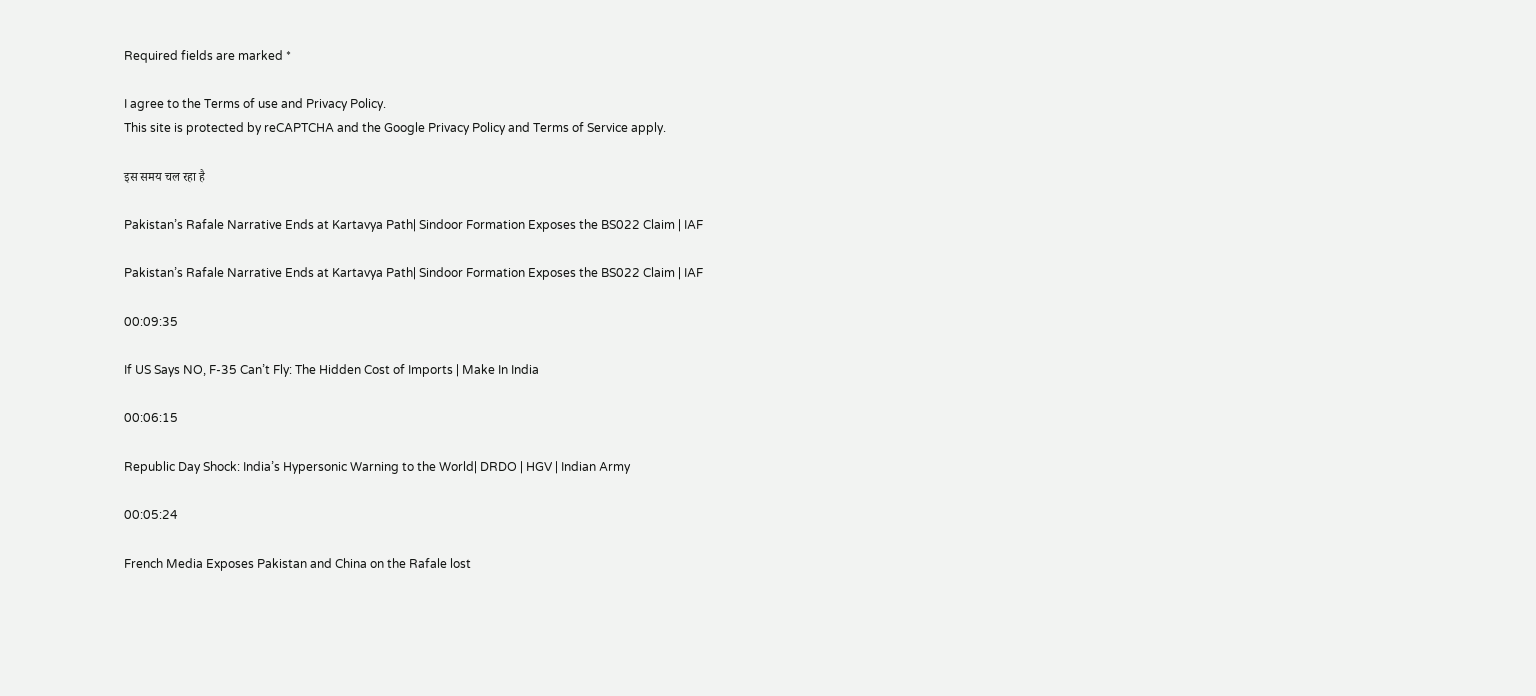Required fields are marked *

I agree to the Terms of use and Privacy Policy.
This site is protected by reCAPTCHA and the Google Privacy Policy and Terms of Service apply.

इस समय चल रहा है

Pakistan’s Rafale Narrative Ends at Kartavya Path| Sindoor Formation Exposes the BS022 Claim | IAF

Pakistan’s Rafale Narrative Ends at Kartavya Path| Sindoor Formation Exposes the BS022 Claim | IAF

00:09:35

If US Says NO, F-35 Can’t Fly: The Hidden Cost of Imports | Make In India

00:06:15

Republic Day Shock: India’s Hypersonic Warning to the World| DRDO | HGV | Indian Army

00:05:24

French Media Exposes Pakistan and China on the Rafale lost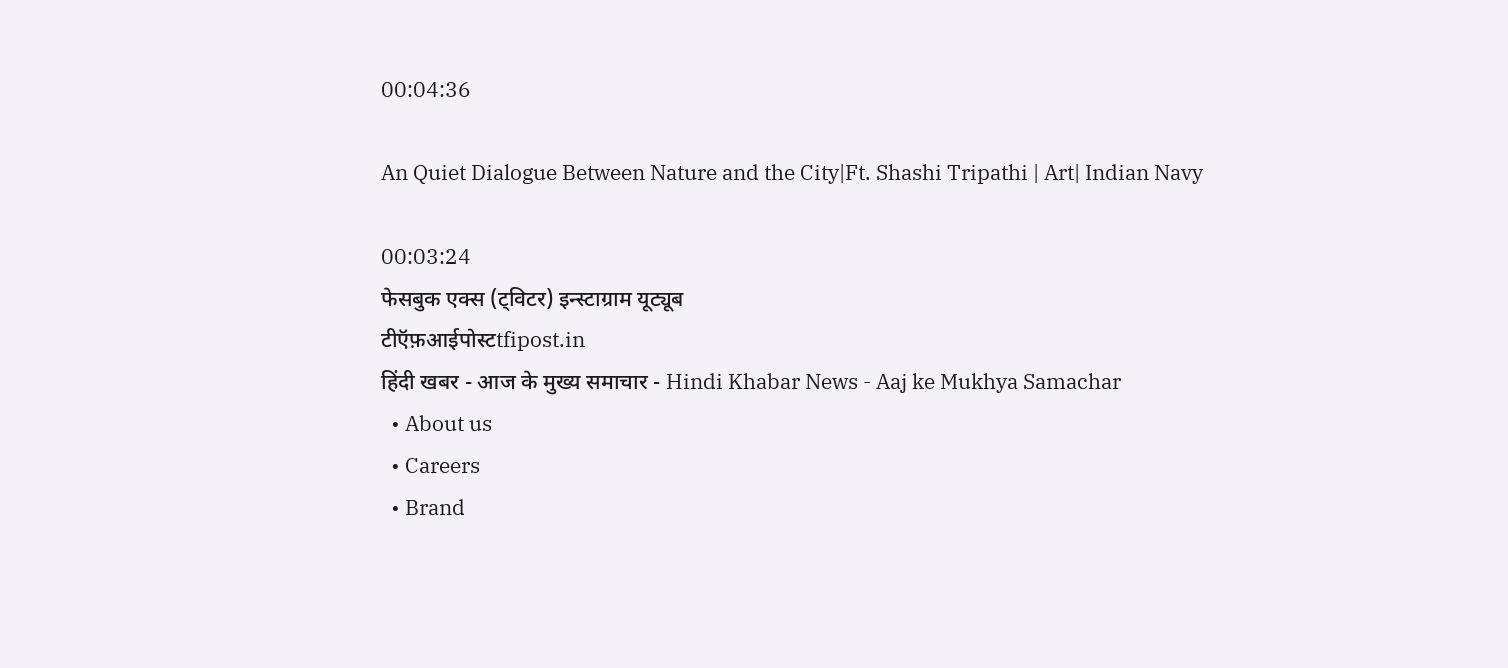00:04:36

An Quiet Dialogue Between Nature and the City|Ft. Shashi Tripathi | Art| Indian Navy

00:03:24
फेसबुक एक्स (ट्विटर) इन्स्टाग्राम यूट्यूब
टीऍफ़आईपोस्टtfipost.in
हिंदी खबर - आज के मुख्य समाचार - Hindi Khabar News - Aaj ke Mukhya Samachar
  • About us
  • Careers
  • Brand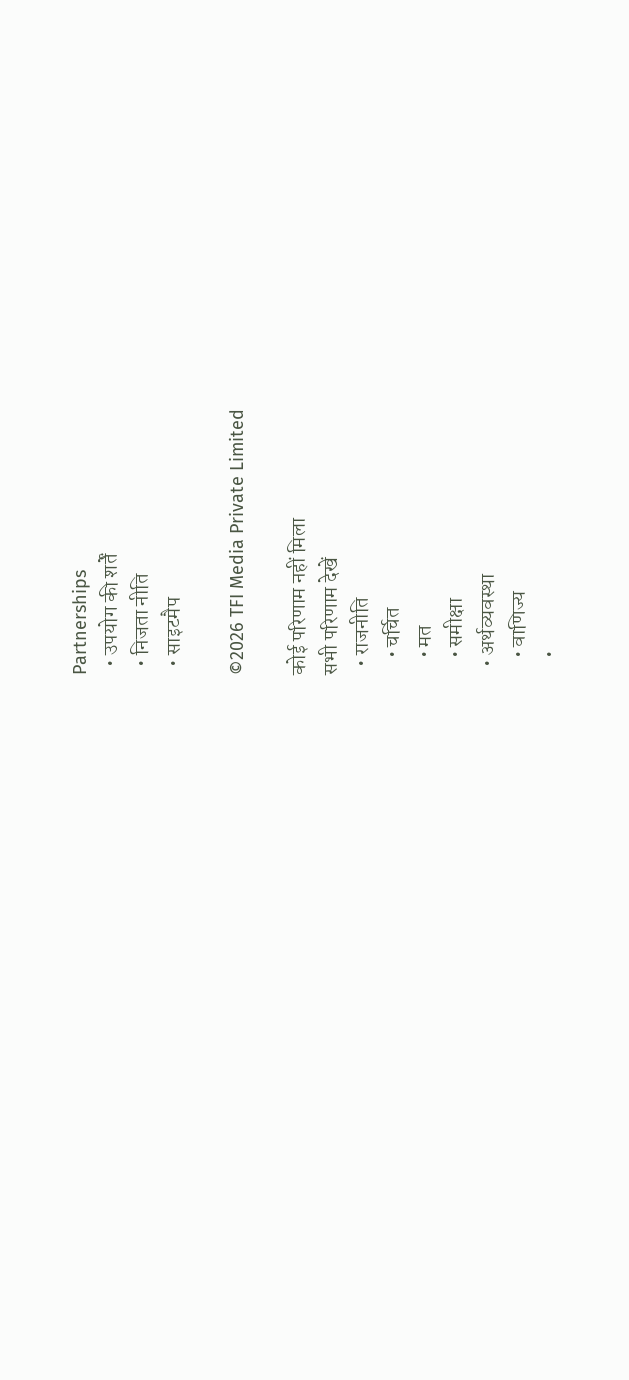Partnerships
  • उपयोग की शर्तें
  • निजता नीति
  • साइटमैप

©2026 TFI Media Private Limited

कोई परिणाम नहीं मिला
सभी परिणाम देखें
  • राजनीति
    • चर्चित
    • मत
    • समीक्षा
  • अर्थव्यवस्था
    • वाणिज्य
    •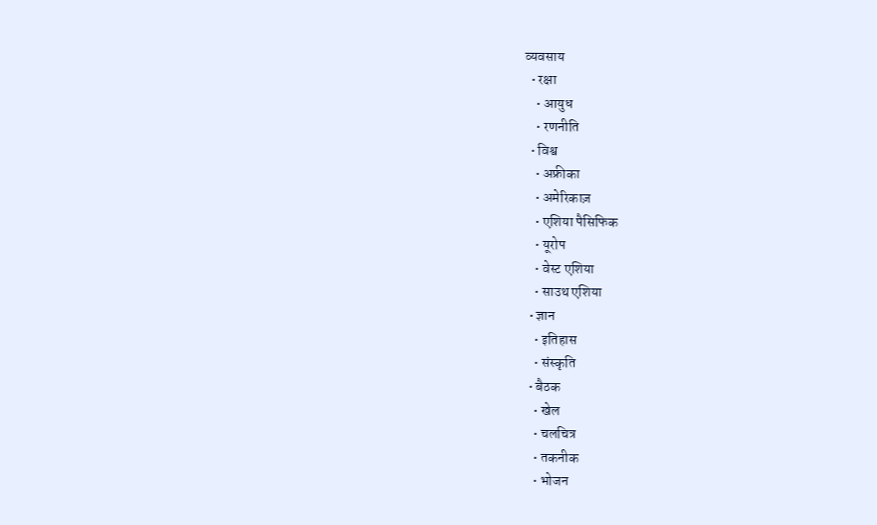व्यवसाय
  • रक्षा
    • आयुध
    • रणनीति
  • विश्व
    • अफ्रीका
    • अमेरिकाज़
    • एशिया पैसिफिक
    • यूरोप
    • वेस्ट एशिया
    • साउथ एशिया
  • ज्ञान
    • इतिहास
    • संस्कृति
  • बैठक
    • खेल
    • चलचित्र
    • तकनीक
    • भोजन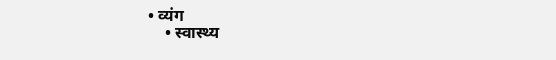• व्यंग
    • स्वास्थ्य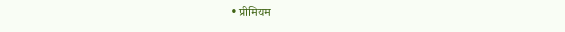• प्रीमियम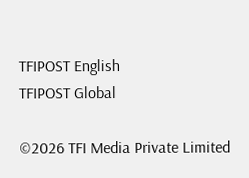TFIPOST English
TFIPOST Global

©2026 TFI Media Private Limited